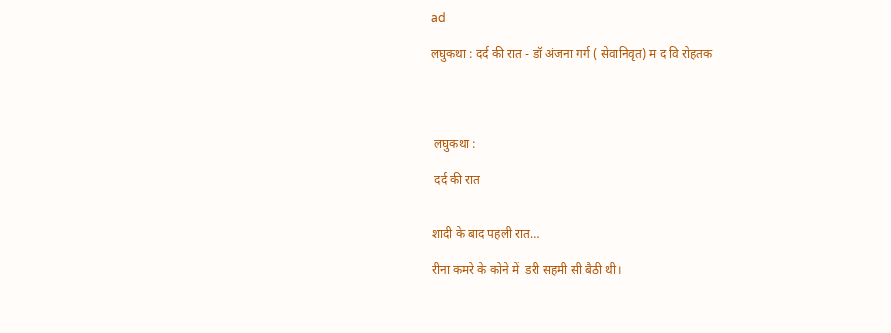ad

लघुकथा : दर्द की रात - डॉ अंजना गर्ग ( सेवानिवृत) म द वि रोहतक




 लघुकथा :

 दर्द की रात


शादी के बाद पहली रात…

रीना कमरे के कोने में  डरी सहमी सी बैठी थी।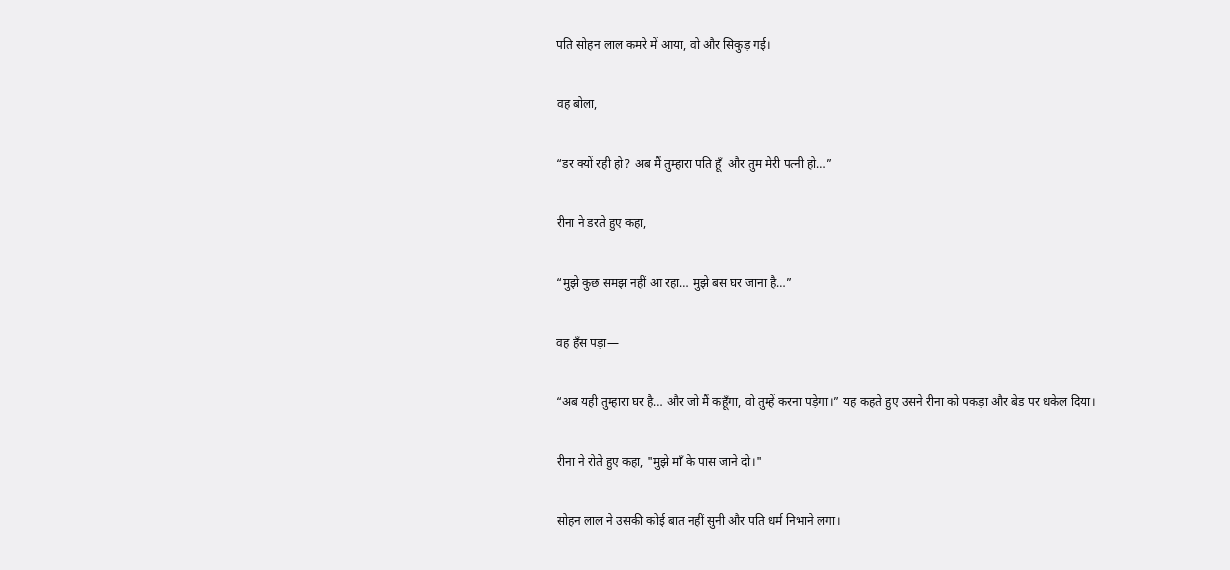पति सोहन लाल कमरे में आया, वो और सिकुड़ गई।

वह बोला,

“डर क्यों रही हो? अब मैं तुम्हारा पति हूँ  और तुम मेरी पत्नी हो…”

रीना ने डरते हुए कहा,

“मुझे कुछ समझ नहीं आ रहा… मुझे बस घर जाना है…”

वह हँस पड़ा—

“अब यही तुम्हारा घर है… और जो मैं कहूँगा, वो तुम्हें करना पड़ेगा।” यह कहते हुए उसने रीना को पकड़ा और बेड पर धकेल दिया।

रीना ने रोते हुए कहा, "मुझे माँ के पास जाने दो।"

सोहन लाल ने उसकी कोई बात नहीं सुनी और पति धर्म निभाने लगा।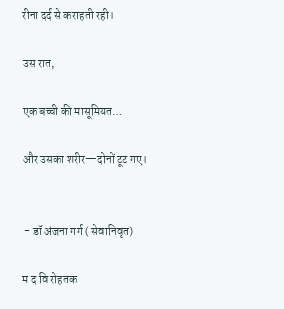रीना दर्द से कराहती रही।

उस रात,

एक बच्ची की मासूमियत…

और उसका शरीर—दोनों टूट गए।


 - डॉ अंजना गर्ग ( सेवानिवृत)

म द वि रोहतक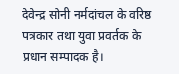देवेन्द्र सोनी नर्मदांचल के वरिष्ठ पत्रकार तथा युवा प्रवर्तक के प्रधान सम्पादक है।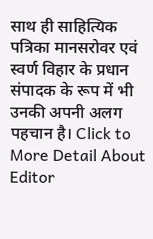साथ ही साहित्यिक पत्रिका मानसरोवर एवं स्वर्ण विहार के प्रधान संपादक के रूप में भी उनकी अपनी अलग पहचान है। Click to More Detail About Editor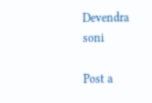Devendra soni

Post a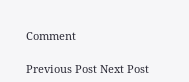Comment

Previous Post Next Post